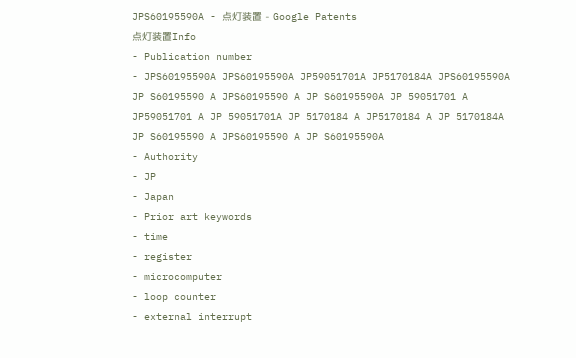JPS60195590A - 点灯装置 - Google Patents
点灯装置Info
- Publication number
- JPS60195590A JPS60195590A JP59051701A JP5170184A JPS60195590A JP S60195590 A JPS60195590 A JP S60195590A JP 59051701 A JP59051701 A JP 59051701A JP 5170184 A JP5170184 A JP 5170184A JP S60195590 A JPS60195590 A JP S60195590A
- Authority
- JP
- Japan
- Prior art keywords
- time
- register
- microcomputer
- loop counter
- external interrupt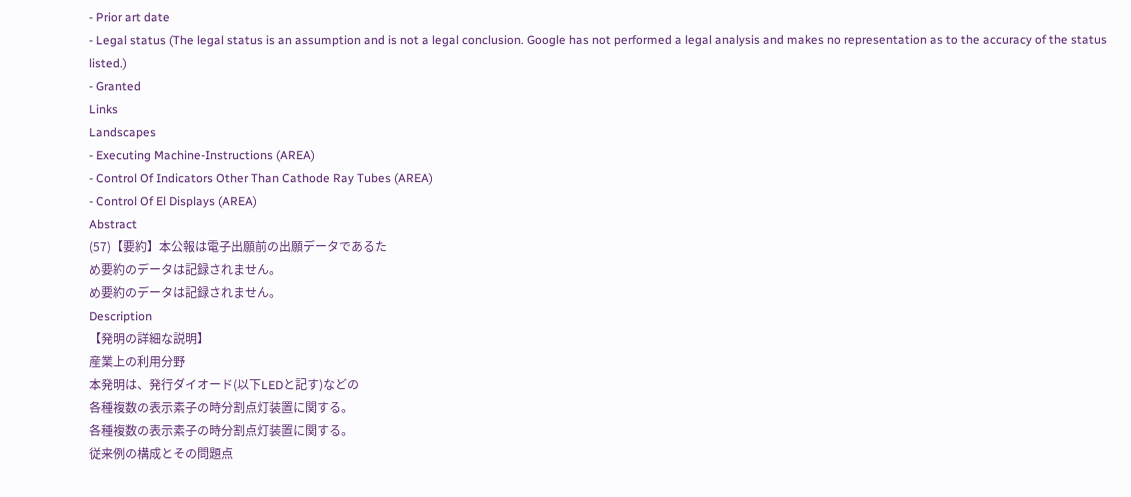- Prior art date
- Legal status (The legal status is an assumption and is not a legal conclusion. Google has not performed a legal analysis and makes no representation as to the accuracy of the status listed.)
- Granted
Links
Landscapes
- Executing Machine-Instructions (AREA)
- Control Of Indicators Other Than Cathode Ray Tubes (AREA)
- Control Of El Displays (AREA)
Abstract
(57)【要約】本公報は電子出願前の出願データであるた
め要約のデータは記録されません。
め要約のデータは記録されません。
Description
【発明の詳細な説明】
産業上の利用分野
本発明は、発行ダイオード(以下LEDと記す)などの
各種複数の表示素子の時分割点灯装置に関する。
各種複数の表示素子の時分割点灯装置に関する。
従来例の構成とその問題点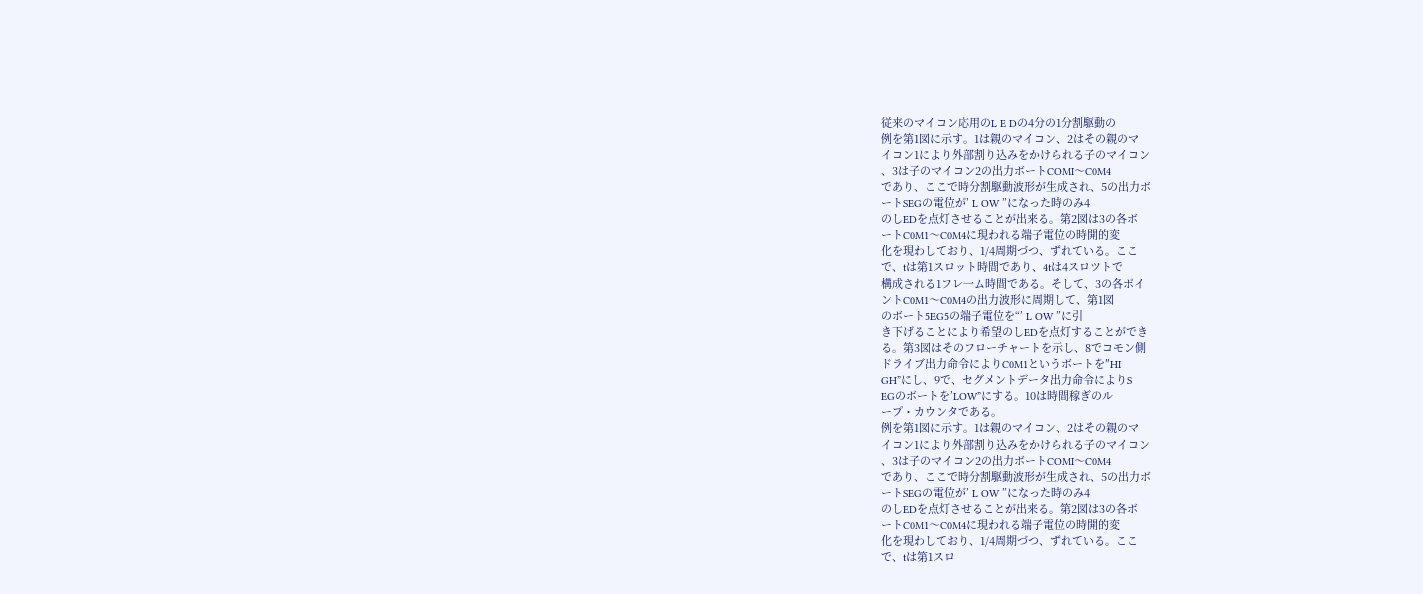従来のマイコン応用のL E Dの4分の1分割駆動の
例を第1図に示す。1は親のマイコン、2はその親のマ
イコン1により外部割り込みをかけられる子のマイコン
、3は子のマイコン2の出力ボートCOMI〜C0M4
であり、ここで時分割駆動波形が生成され、5の出力ボ
ートSEGの電位が’ L OW ”になった時のみ4
のしEDを点灯させることが出来る。第2図は3の各ボ
ートC0M1〜C0M4に現われる端子電位の時開的変
化を現わしており、1/4周期づつ、ずれている。ここ
で、tは第1スロット時間であり、4tは4スロツトで
構成される1フレ一ム時間である。そして、3の各ポイ
ントC0M1〜C0M4の出力波形に周期して、第1図
のボート5EG5の端子電位を“’ L OW ”に引
き下げることにより希望のしEDを点灯することができ
る。第3図はそのフローチャートを示し、8でコモン側
ドライブ出力命令によりC0M1というボートを″HI
GH”にし、9で、セグメントデータ出力命令によりS
EGのボートを’LOW”にする。10は時間稼ぎのル
ープ・カウンタである。
例を第1図に示す。1は親のマイコン、2はその親のマ
イコン1により外部割り込みをかけられる子のマイコン
、3は子のマイコン2の出力ボートCOMI〜C0M4
であり、ここで時分割駆動波形が生成され、5の出力ボ
ートSEGの電位が’ L OW ”になった時のみ4
のしEDを点灯させることが出来る。第2図は3の各ボ
ートC0M1〜C0M4に現われる端子電位の時開的変
化を現わしており、1/4周期づつ、ずれている。ここ
で、tは第1スロ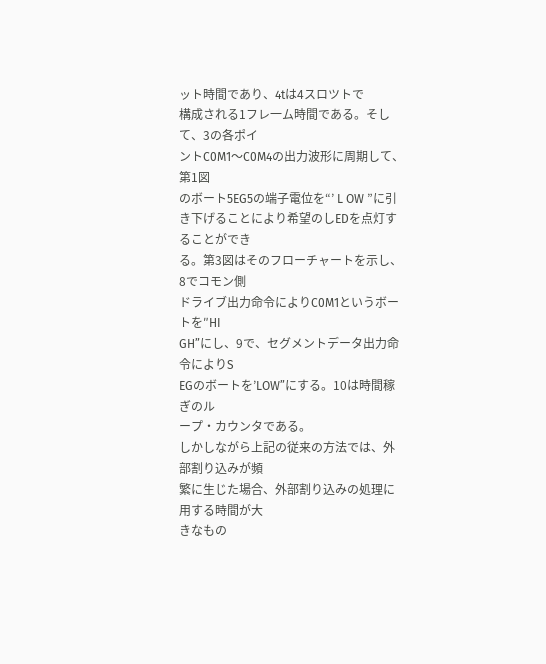ット時間であり、4tは4スロツトで
構成される1フレ一ム時間である。そして、3の各ポイ
ントC0M1〜C0M4の出力波形に周期して、第1図
のボート5EG5の端子電位を“’ L OW ”に引
き下げることにより希望のしEDを点灯することができ
る。第3図はそのフローチャートを示し、8でコモン側
ドライブ出力命令によりC0M1というボートを″HI
GH”にし、9で、セグメントデータ出力命令によりS
EGのボートを’LOW”にする。10は時間稼ぎのル
ープ・カウンタである。
しかしながら上記の従来の方法では、外部割り込みが頻
繁に生じた場合、外部割り込みの処理に用する時間が大
きなもの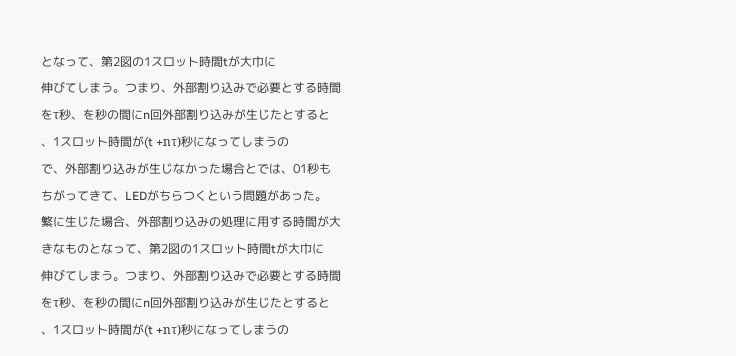となって、第2図の1スロット時間tが大巾に
伸びてしまう。つまり、外部割り込みで必要とする時間
をτ秒、を秒の間にn回外部割り込みが生じたとすると
、1スロット時間が(t +nτ)秒になってしまうの
で、外部割り込みが生じなかった場合とでは、01秒も
ちがってきて、LEDがちらつくという問題があった。
繁に生じた場合、外部割り込みの処理に用する時間が大
きなものとなって、第2図の1スロット時間tが大巾に
伸びてしまう。つまり、外部割り込みで必要とする時間
をτ秒、を秒の間にn回外部割り込みが生じたとすると
、1スロット時間が(t +nτ)秒になってしまうの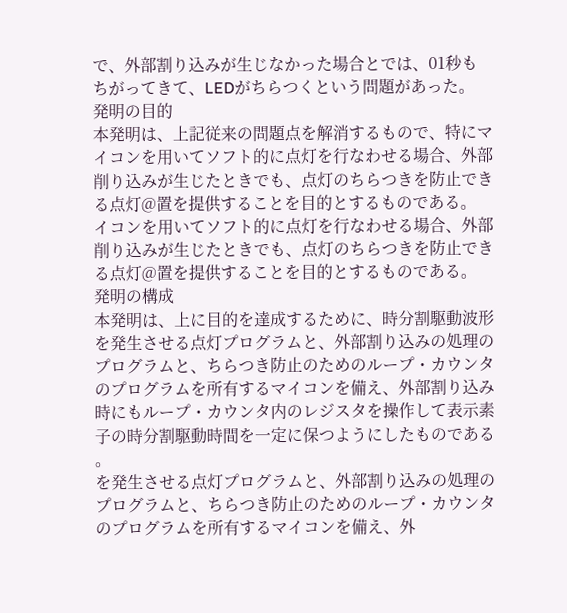で、外部割り込みが生じなかった場合とでは、01秒も
ちがってきて、LEDがちらつくという問題があった。
発明の目的
本発明は、上記従来の問題点を解消するもので、特にマ
イコンを用いてソフト的に点灯を行なわせる場合、外部
削り込みが生じたときでも、点灯のちらつきを防止でき
る点灯@置を提供することを目的とするものである。
イコンを用いてソフト的に点灯を行なわせる場合、外部
削り込みが生じたときでも、点灯のちらつきを防止でき
る点灯@置を提供することを目的とするものである。
発明の構成
本発明は、上に目的を達成するために、時分割駆動波形
を発生させる点灯プログラムと、外部割り込みの処理の
プログラムと、ちらつき防止のためのループ・カウンタ
のプログラムを所有するマイコンを備え、外部割り込み
時にもループ・カウンタ内のレジスタを操作して表示素
子の時分割駆動時間を一定に保つようにしたものである
。
を発生させる点灯プログラムと、外部割り込みの処理の
プログラムと、ちらつき防止のためのループ・カウンタ
のプログラムを所有するマイコンを備え、外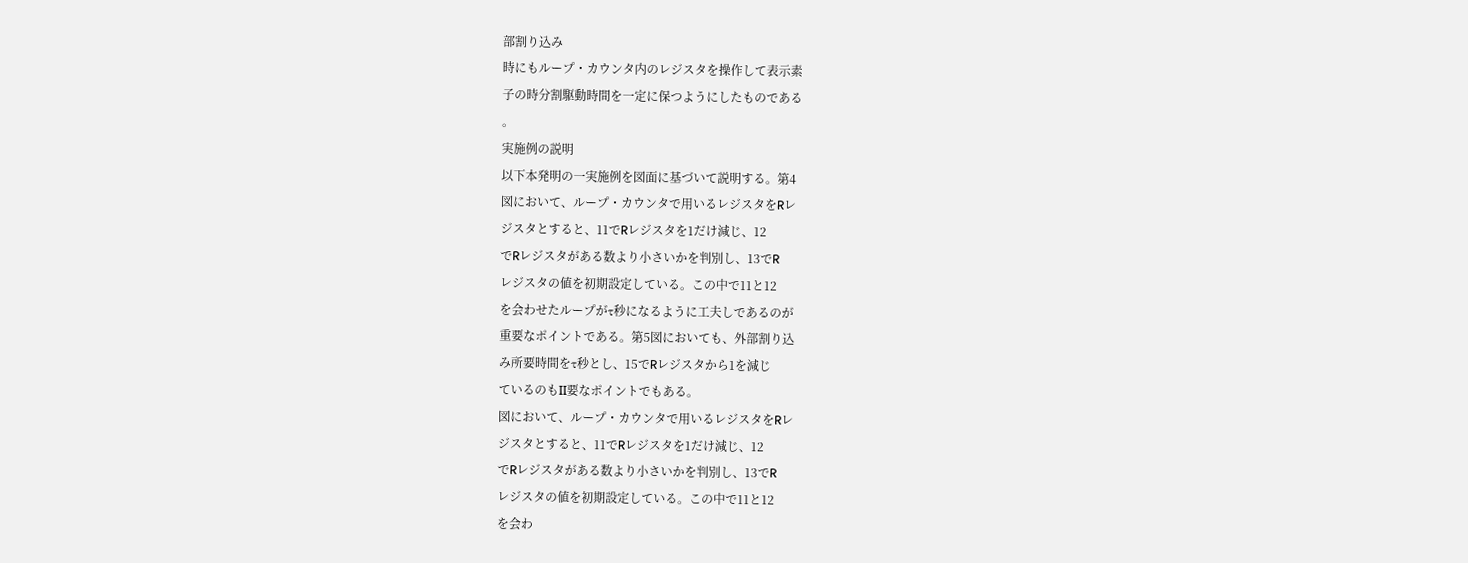部割り込み
時にもループ・カウンタ内のレジスタを操作して表示素
子の時分割駆動時間を一定に保つようにしたものである
。
実施例の説明
以下本発明の一実施例を図面に基づいて説明する。第4
図において、ループ・カウンタで用いるレジスタをRレ
ジスタとすると、11でRレジスタを1だけ減じ、12
でRレジスタがある数より小さいかを判別し、13でR
レジスタの値を初期設定している。この中で11と12
を会わせたループがτ秒になるように工夫しであるのが
重要なポイントである。第5図においても、外部割り込
み所要時間をτ秒とし、15でRレジスタから1を減じ
ているのもII要なポイントでもある。
図において、ループ・カウンタで用いるレジスタをRレ
ジスタとすると、11でRレジスタを1だけ減じ、12
でRレジスタがある数より小さいかを判別し、13でR
レジスタの値を初期設定している。この中で11と12
を会わ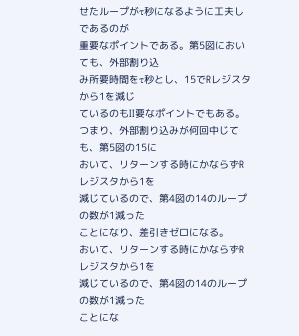せたループがτ秒になるように工夫しであるのが
重要なポイントである。第5図においても、外部割り込
み所要時間をτ秒とし、15でRレジスタから1を減じ
ているのもII要なポイントでもある。
つまり、外部割り込みが何回中じても、第5図の15に
おいて、リターンする時にかならずRレジスタから1を
減じているので、第4図の14のループの数が1減った
ことになり、差引きゼロになる。
おいて、リターンする時にかならずRレジスタから1を
減じているので、第4図の14のループの数が1減った
ことにな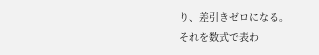り、差引きゼロになる。
それを数式で表わ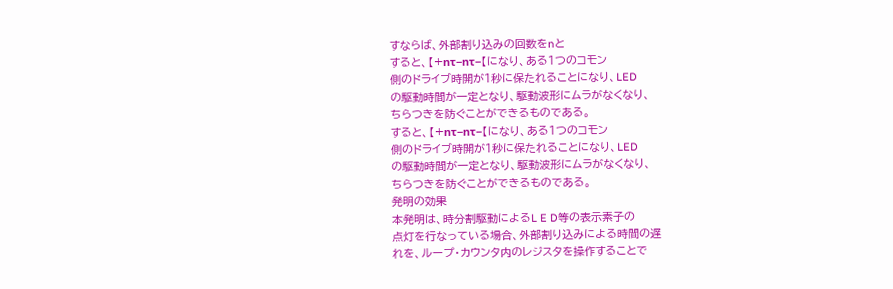すならば、外部割り込みの回数をnと
すると、【+nτ−nτ−【になり、ある1つのコモン
側のドライブ時開が1秒に保たれることになり、LED
の駆動時間が一定となり、駆動波形にムラがなくなり、
ちらつきを防ぐことができるものである。
すると、【+nτ−nτ−【になり、ある1つのコモン
側のドライブ時開が1秒に保たれることになり、LED
の駆動時間が一定となり、駆動波形にムラがなくなり、
ちらつきを防ぐことができるものである。
発明の効果
本発明は、時分割駆動によるL E D等の表示素子の
点灯を行なっている場合、外部割り込みによる時間の遅
れを、ループ・カウンタ内のレジスタを操作することで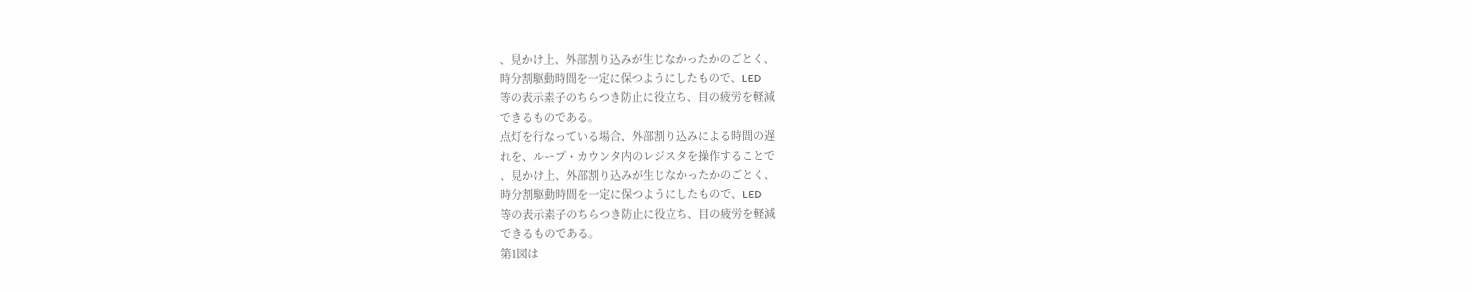、見かけ上、外部割り込みが生じなかったかのごとく、
時分割駆動時間を一定に保つようにしたもので、LED
等の表示素子のちらつき防止に役立ち、目の疲労を軽減
できるものである。
点灯を行なっている場合、外部割り込みによる時間の遅
れを、ループ・カウンタ内のレジスタを操作することで
、見かけ上、外部割り込みが生じなかったかのごとく、
時分割駆動時間を一定に保つようにしたもので、LED
等の表示素子のちらつき防止に役立ち、目の疲労を軽減
できるものである。
第1図は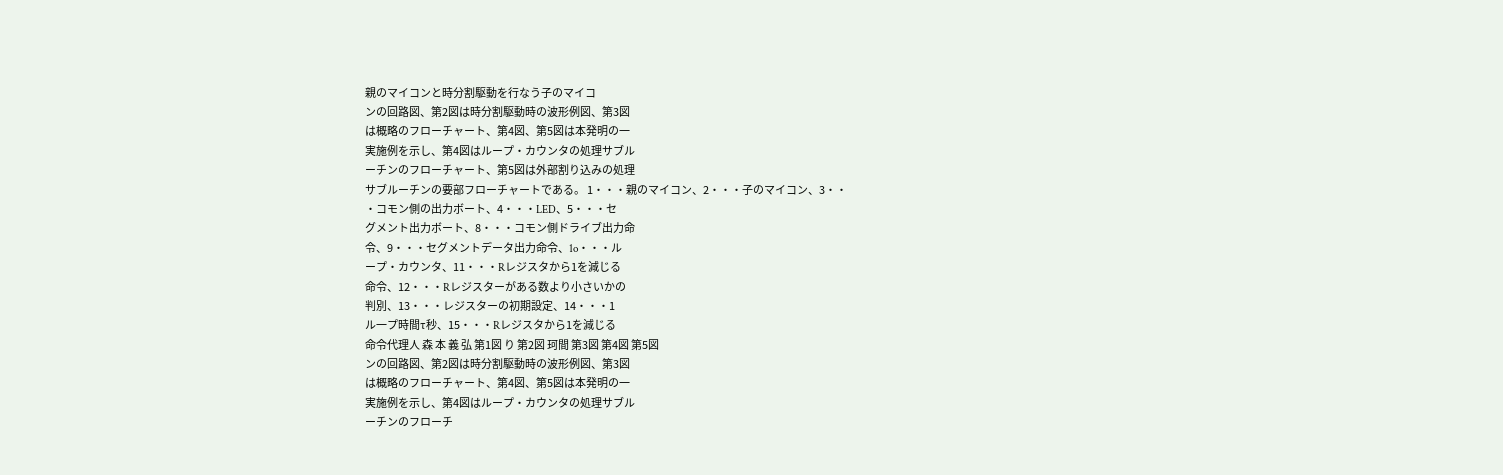親のマイコンと時分割駆動を行なう子のマイコ
ンの回路図、第2図は時分割駆動時の波形例図、第3図
は概略のフローチャート、第4図、第5図は本発明の一
実施例を示し、第4図はループ・カウンタの処理サブル
ーチンのフローチャート、第5図は外部割り込みの処理
サブルーチンの要部フローチャートである。 1・・・親のマイコン、2・・・子のマイコン、3・・
・コモン側の出力ボート、4・・・LED、5・・・セ
グメント出力ボート、8・・・コモン側ドライブ出力命
令、9・・・セグメントデータ出力命令、1o・・・ル
ープ・カウンタ、11・・・Rレジスタから1を減じる
命令、12・・・Rレジスターがある数より小さいかの
判別、13・・・レジスターの初期設定、14・・・1
ル一プ時間τ秒、15・・・Rレジスタから1を減じる
命令代理人 森 本 義 弘 第1図 り 第2図 珂間 第3図 第4図 第5図
ンの回路図、第2図は時分割駆動時の波形例図、第3図
は概略のフローチャート、第4図、第5図は本発明の一
実施例を示し、第4図はループ・カウンタの処理サブル
ーチンのフローチ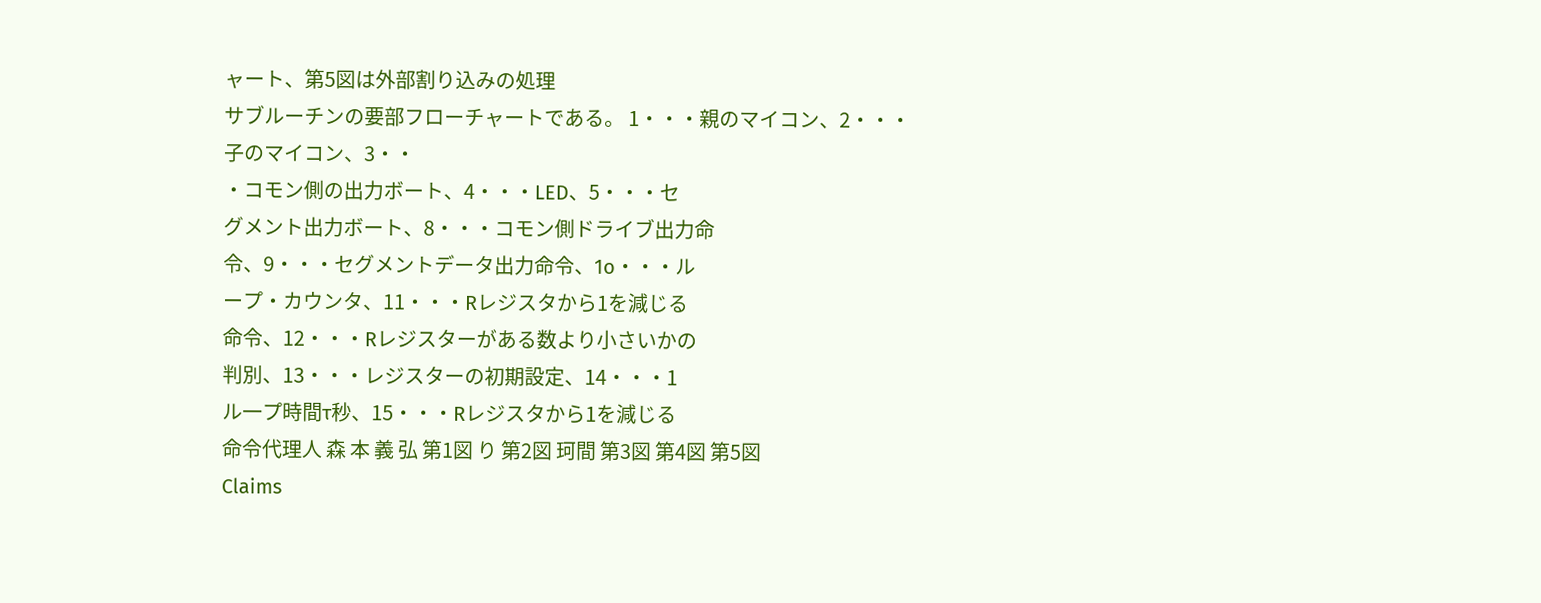ャート、第5図は外部割り込みの処理
サブルーチンの要部フローチャートである。 1・・・親のマイコン、2・・・子のマイコン、3・・
・コモン側の出力ボート、4・・・LED、5・・・セ
グメント出力ボート、8・・・コモン側ドライブ出力命
令、9・・・セグメントデータ出力命令、1o・・・ル
ープ・カウンタ、11・・・Rレジスタから1を減じる
命令、12・・・Rレジスターがある数より小さいかの
判別、13・・・レジスターの初期設定、14・・・1
ル一プ時間τ秒、15・・・Rレジスタから1を減じる
命令代理人 森 本 義 弘 第1図 り 第2図 珂間 第3図 第4図 第5図
Claims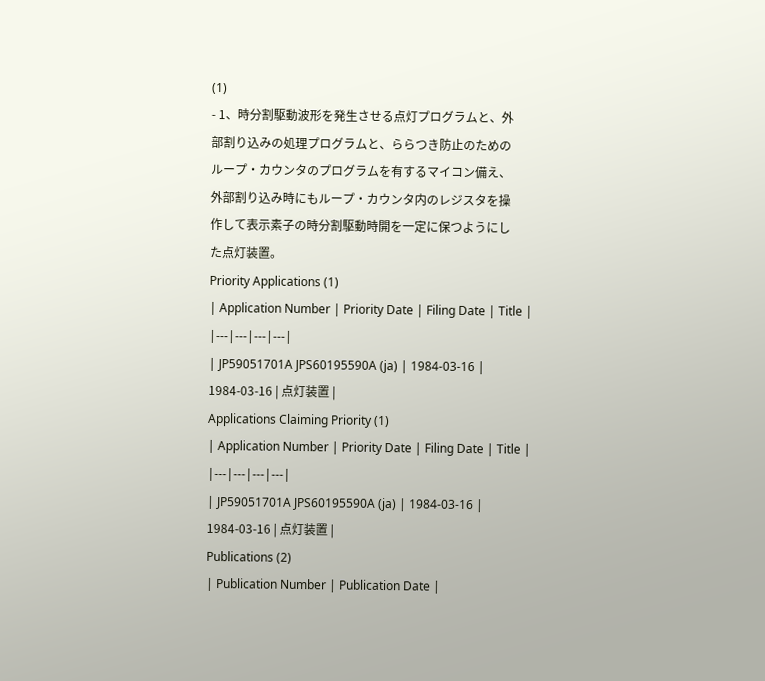(1)
- 1、時分割駆動波形を発生させる点灯プログラムと、外
部割り込みの処理プログラムと、ららつき防止のための
ループ・カウンタのプログラムを有するマイコン備え、
外部割り込み時にもループ・カウンタ内のレジスタを操
作して表示素子の時分割駆動時開を一定に保つようにし
た点灯装置。
Priority Applications (1)
| Application Number | Priority Date | Filing Date | Title |
|---|---|---|---|
| JP59051701A JPS60195590A (ja) | 1984-03-16 | 1984-03-16 | 点灯装置 |
Applications Claiming Priority (1)
| Application Number | Priority Date | Filing Date | Title |
|---|---|---|---|
| JP59051701A JPS60195590A (ja) | 1984-03-16 | 1984-03-16 | 点灯装置 |
Publications (2)
| Publication Number | Publication Date |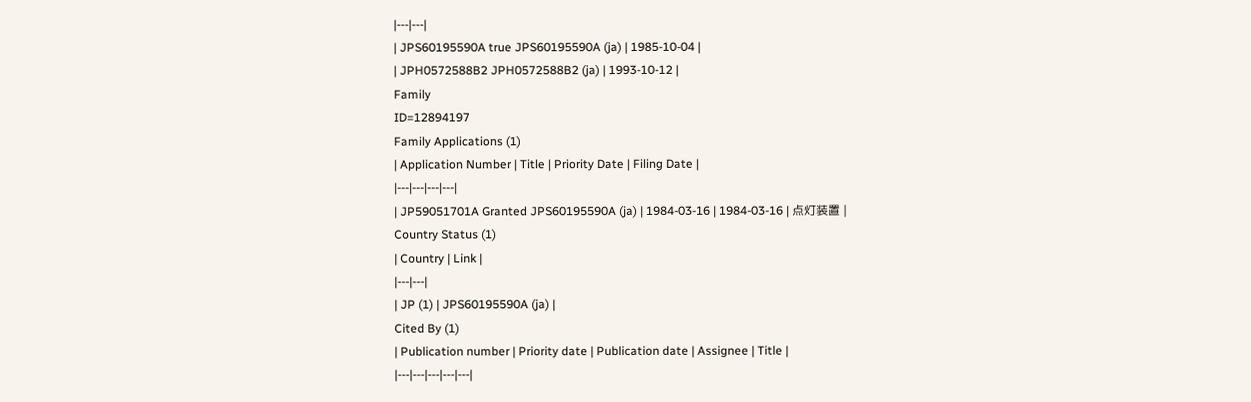|---|---|
| JPS60195590A true JPS60195590A (ja) | 1985-10-04 |
| JPH0572588B2 JPH0572588B2 (ja) | 1993-10-12 |
Family
ID=12894197
Family Applications (1)
| Application Number | Title | Priority Date | Filing Date |
|---|---|---|---|
| JP59051701A Granted JPS60195590A (ja) | 1984-03-16 | 1984-03-16 | 点灯装置 |
Country Status (1)
| Country | Link |
|---|---|
| JP (1) | JPS60195590A (ja) |
Cited By (1)
| Publication number | Priority date | Publication date | Assignee | Title |
|---|---|---|---|---|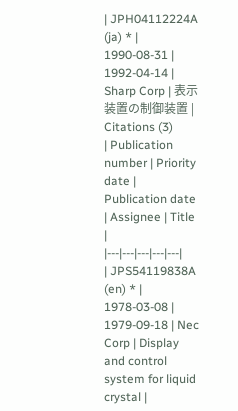| JPH04112224A (ja) * | 1990-08-31 | 1992-04-14 | Sharp Corp | 表示装置の制御装置 |
Citations (3)
| Publication number | Priority date | Publication date | Assignee | Title |
|---|---|---|---|---|
| JPS54119838A (en) * | 1978-03-08 | 1979-09-18 | Nec Corp | Display and control system for liquid crystal |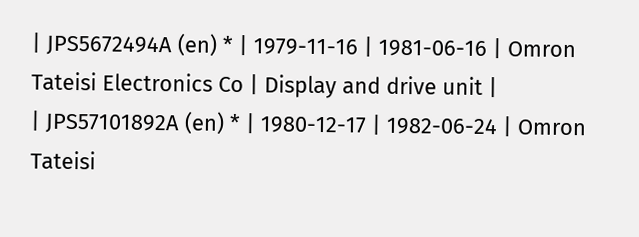| JPS5672494A (en) * | 1979-11-16 | 1981-06-16 | Omron Tateisi Electronics Co | Display and drive unit |
| JPS57101892A (en) * | 1980-12-17 | 1982-06-24 | Omron Tateisi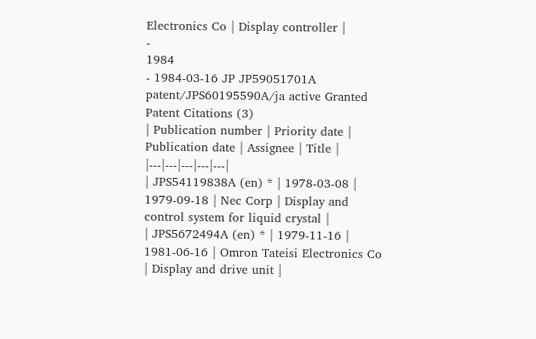Electronics Co | Display controller |
-
1984
- 1984-03-16 JP JP59051701A patent/JPS60195590A/ja active Granted
Patent Citations (3)
| Publication number | Priority date | Publication date | Assignee | Title |
|---|---|---|---|---|
| JPS54119838A (en) * | 1978-03-08 | 1979-09-18 | Nec Corp | Display and control system for liquid crystal |
| JPS5672494A (en) * | 1979-11-16 | 1981-06-16 | Omron Tateisi Electronics Co | Display and drive unit |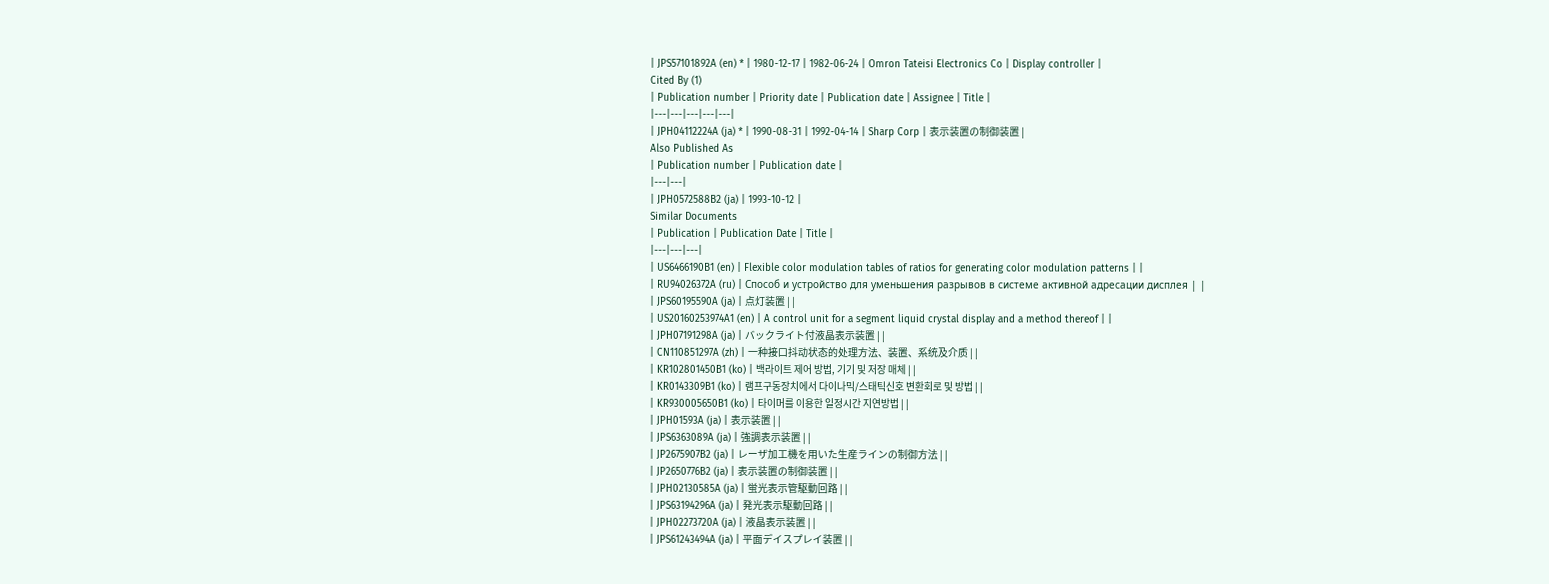| JPS57101892A (en) * | 1980-12-17 | 1982-06-24 | Omron Tateisi Electronics Co | Display controller |
Cited By (1)
| Publication number | Priority date | Publication date | Assignee | Title |
|---|---|---|---|---|
| JPH04112224A (ja) * | 1990-08-31 | 1992-04-14 | Sharp Corp | 表示装置の制御装置 |
Also Published As
| Publication number | Publication date |
|---|---|
| JPH0572588B2 (ja) | 1993-10-12 |
Similar Documents
| Publication | Publication Date | Title |
|---|---|---|
| US6466190B1 (en) | Flexible color modulation tables of ratios for generating color modulation patterns | |
| RU94026372A (ru) | Способ и устройство для уменьшения разрывов в системе активной адресации дисплея | |
| JPS60195590A (ja) | 点灯装置 | |
| US20160253974A1 (en) | A control unit for a segment liquid crystal display and a method thereof | |
| JPH07191298A (ja) | バックライト付液晶表示装置 | |
| CN110851297A (zh) | 一种接口抖动状态的处理方法、装置、系统及介质 | |
| KR102801450B1 (ko) | 백라이트 제어 방법, 기기 및 저장 매체 | |
| KR0143309B1 (ko) | 램프구동장치에서 다이나믹/스태틱신호 변환회로 및 방법 | |
| KR930005650B1 (ko) | 타이머를 이용한 일정시간 지연방법 | |
| JPH01593A (ja) | 表示装置 | |
| JPS6363089A (ja) | 強調表示装置 | |
| JP2675907B2 (ja) | レーザ加工機を用いた生産ラインの制御方法 | |
| JP2650776B2 (ja) | 表示装置の制御装置 | |
| JPH02130585A (ja) | 蛍光表示管駆動回路 | |
| JPS63194296A (ja) | 発光表示駆動回路 | |
| JPH02273720A (ja) | 液晶表示装置 | |
| JPS61243494A (ja) | 平面デイスプレイ装置 | |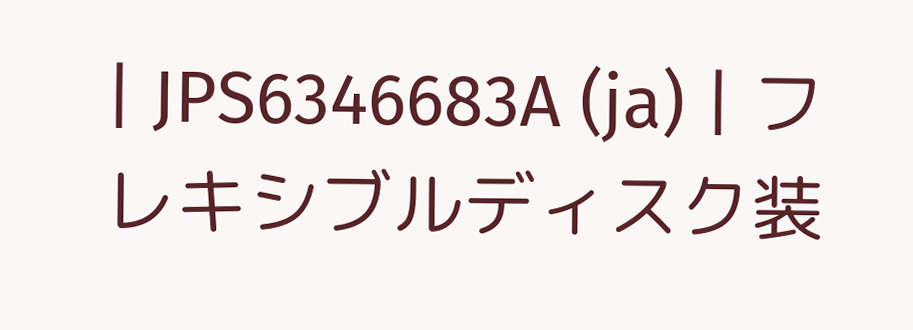| JPS6346683A (ja) | フレキシブルディスク装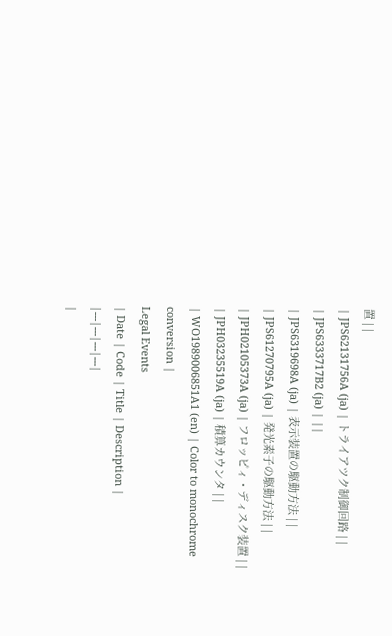置 | |
| JPS62131756A (ja) | トライアツク制御回路 | |
| JPS6333717B2 (ja) | ||
| JPS6319698A (ja) | 表示装置の駆動方法 | |
| JPS61270795A (ja) | 発光素子の駆動方法 | |
| JPH02105373A (ja) | フロッピィ・ディスク装置 | |
| JPH03235519A (ja) | 積算カウンタ | |
| WO1989006851A1 (en) | Color to monochrome conversion |
Legal Events
| Date | Code | Title | Description |
|---|---|---|---|
|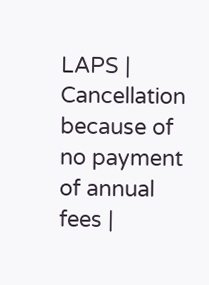LAPS | Cancellation because of no payment of annual fees |